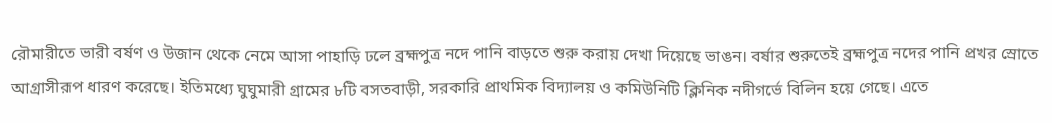রৌমারীতে ভারী বর্ষণ ও উজান থেকে নেমে আসা পাহাড়ি ঢলে ব্রহ্মপুত্র নদে পানি বাড়তে শুরু করায় দেখা দিয়েছে ভাঙন। বর্ষার শুরুতেই ব্রহ্মপুত্র নদের পানি প্রখর স্রোতে আগ্রাসীরূপ ধারণ করেছে। ইতিমধ্যে ঘুঘুমারী গ্রামের ৮টি বসতবাড়ী, সরকারি প্রাথমিক বিদ্যালয় ও কমিউনিটি ক্লিনিক নদীগর্ভে বিলিন হয়ে গেছে। এতে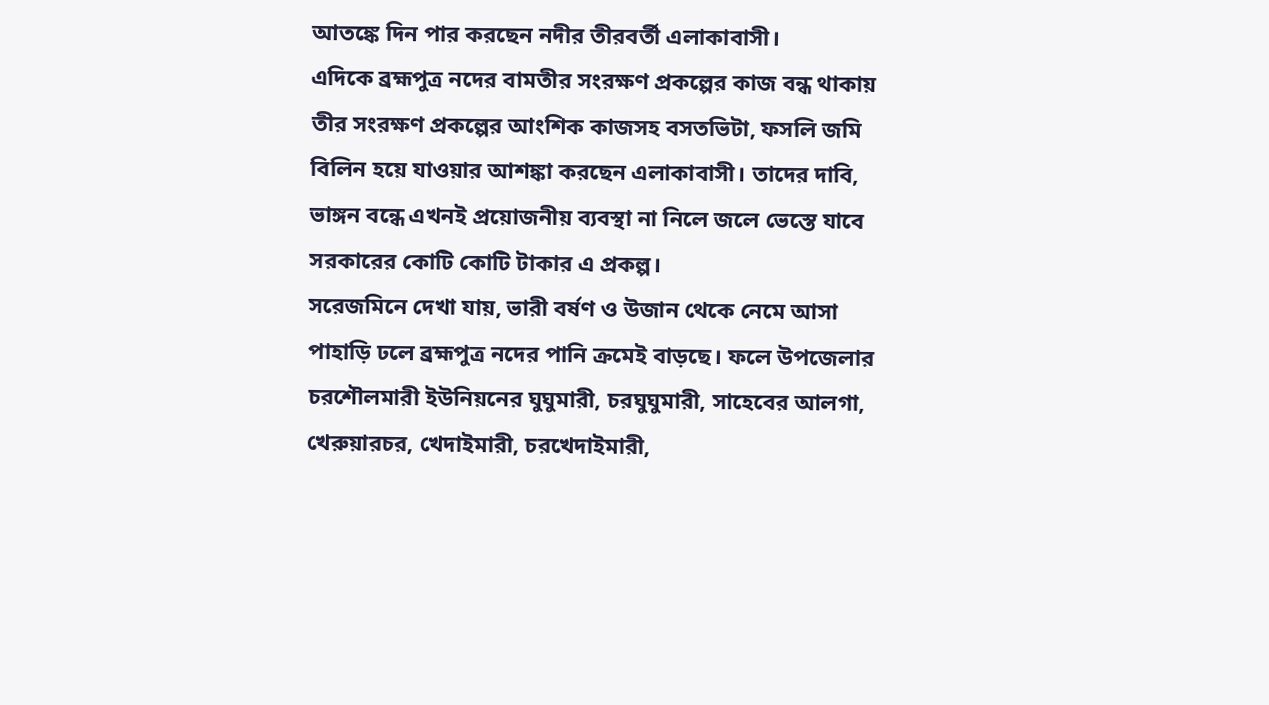আতঙ্কে দিন পার করছেন নদীর তীরবর্তী এলাকাবাসী।
এদিকে ব্রহ্মপুত্র নদের বামতীর সংরক্ষণ প্রকল্পের কাজ বন্ধ থাকায় তীর সংরক্ষণ প্রকল্পের আংশিক কাজসহ বসতভিটা, ফসলি জমি বিলিন হয়ে যাওয়ার আশঙ্কা করছেন এলাকাবাসী। তাদের দাবি, ভাঙ্গন বন্ধে এখনই প্রয়োজনীয় ব্যবস্থা না নিলে জলে ভেস্তে যাবে সরকারের কোটি কোটি টাকার এ প্রকল্প।
সরেজমিনে দেখা যায়, ভারী বর্ষণ ও উজান থেকে নেমে আসা পাহাড়ি ঢলে ব্রহ্মপুত্র নদের পানি ক্রমেই বাড়ছে। ফলে উপজেলার চরশৌলমারী ইউনিয়নের ঘুঘুমারী, চরঘুঘুমারী, সাহেবের আলগা, খেরুয়ারচর, খেদাইমারী, চরখেদাইমারী,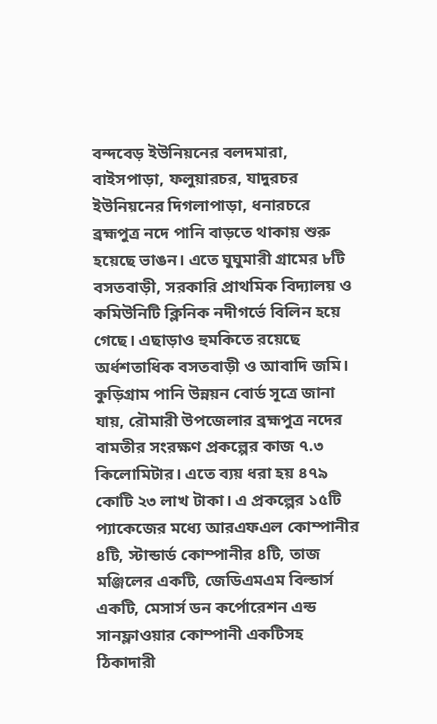বন্দবেড় ইউনিয়নের বলদমারা, বাইসপাড়া, ফলুয়ারচর, যাদুরচর ইউনিয়নের দিগলাপাড়া, ধনারচরে ব্রহ্মপুত্র নদে পানি বাড়তে থাকায় শুরু হয়েছে ভাঙন। এতে ঘুঘুমারী গ্রামের ৮টি বসতবাড়ী, সরকারি প্রাথমিক বিদ্যালয় ও কমিউনিটি ক্লিনিক নদীগর্ভে বিলিন হয়ে গেছে। এছাড়াও হুমকিতে রয়েছে অর্ধশতাধিক বসতবাড়ী ও আবাদি জমি।
কুড়িগ্রাম পানি উন্নয়ন বোর্ড সূত্রে জানা যায়, রৌমারী উপজেলার ব্রহ্মপুত্র নদের বামতীর সংরক্ষণ প্রকল্পের কাজ ৭.৩ কিলোমিটার। এতে ব্যয় ধরা হয় ৪৭৯ কোটি ২৩ লাখ টাকা। এ প্রকল্পের ১৫টি প্যাকেজের মধ্যে আরএফএল কোম্পানীর ৪টি, স্টান্ডার্ড কোম্পানীর ৪টি, তাজ মঞ্জিলের একটি, জেডিএমএম বিল্ডার্স একটি, মেসার্স ডন কর্পোরেশন এন্ড সানফ্লাওয়ার কোম্পানী একটিসহ ঠিকাদারী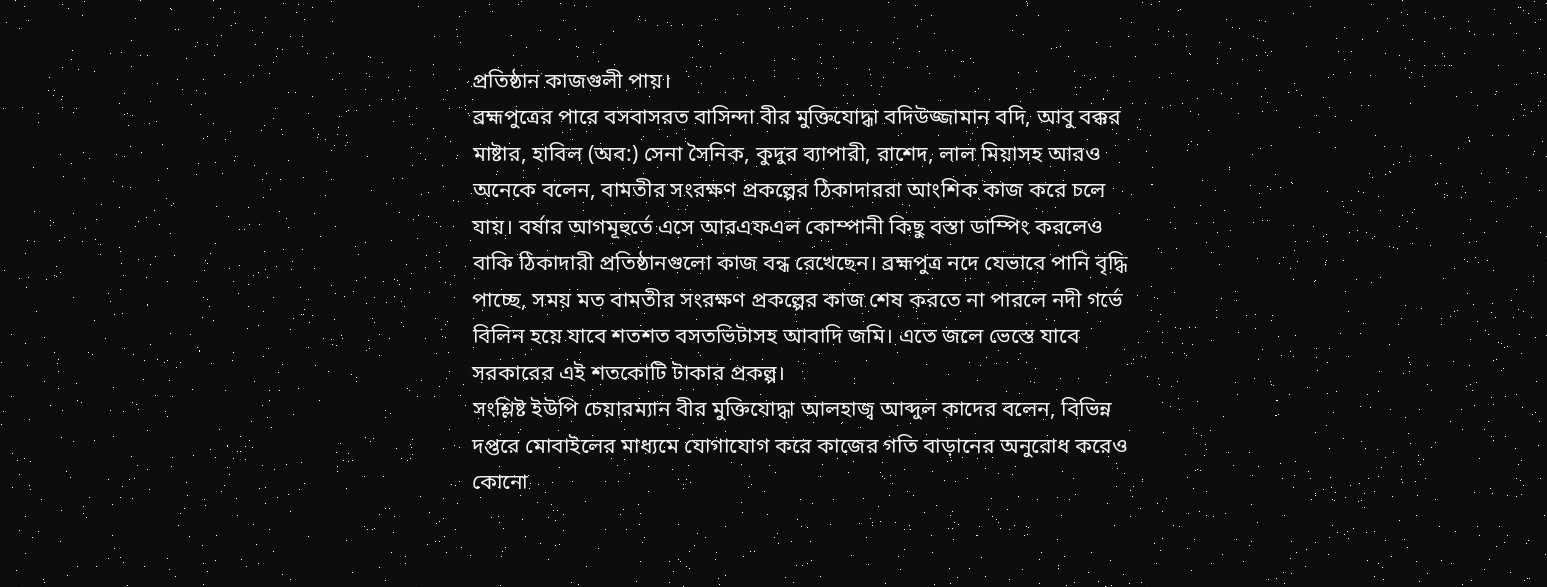প্রতিষ্ঠান কাজগুলী পায়।
ব্রহ্মপুত্রের পারে বসবাসরত বাসিন্দা বীর মুক্তিযোদ্ধা বদিউজ্জামান বদি, আবু বক্কর মাষ্টার, হাবিল (অব:) সেনা সৈনিক, কুদুর ব্যাপারী, রাশেদ, লাল মিয়াসহ আরও অনেকে বলেন, বামতীর সংরক্ষণ প্রকল্পের ঠিকাদাররা আংশিক কাজ করে চলে যায়। বর্ষার আগমূহুর্তে এসে আরএফএল কোম্পানী কিছু বস্তা ডাম্পিং করলেও বাকি ঠিকাদারী প্রতিষ্ঠানগুলো কাজ বন্ধ রেখেছেন। ব্রহ্মপুত্র নদে যেভাবে পানি বৃদ্ধি পাচ্ছে, সময় মত বামতীর সংরক্ষণ প্রকল্পের কাজ শেষ করতে না পারলে নদী গর্ভে বিলিন হয়ে যাবে শতশত বসতভিটাসহ আবাদি জমি। এতে জলে ভেস্তে যাবে সরকারের এই শতকোটি টাকার প্রকল্প।
সংশ্লিষ্ট ইউপি চেয়ারম্যান বীর মুক্তিযোদ্ধা আলহাজ্ব আব্দুল কাদের বলেন, বিভিন্ন দপ্তরে মোবাইলের মাধ্যমে যোগাযোগ করে কাজের গতি বাড়ানের অনুরোধ করেও কোনো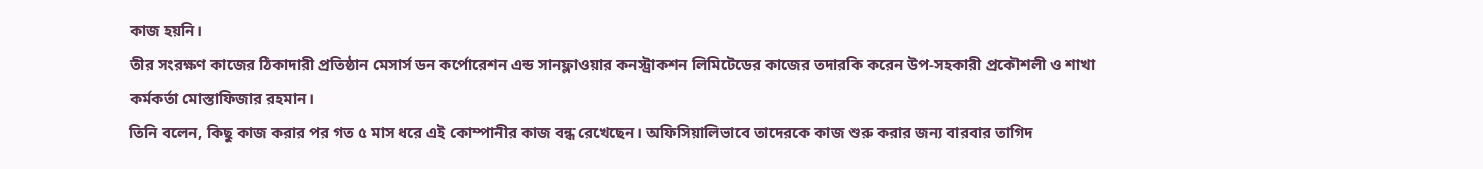কাজ হয়নি।
তীর সংরক্ষণ কাজের ঠিকাদারী প্রতিষ্ঠান মেসার্স ডন কর্পোরেশন এন্ড সানফ্লাওয়ার কনস্ট্রাকশন লিমিটেডের কাজের তদারকি করেন উপ-সহকারী প্রকৌশলী ও শাখা কর্মকর্তা মোস্তাফিজার রহমান।
তিনি বলেন, কিছু কাজ করার পর গত ৫ মাস ধরে এই কোম্পানীর কাজ বন্ধ রেখেছেন। অফিসিয়ালিভাবে তাদেরকে কাজ শুরু করার জন্য বারবার তাগিদ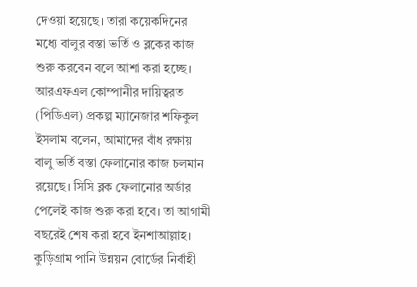দেওয়া হয়েছে। তারা কয়েকদিনের মধ্যে বালুর বস্তা ভর্তি ও ব্লকের কাজ শুরু করবেন বলে আশা করা হচ্ছে।
আরএফএল কোম্পানীর দায়িত্বরত (পিডিএল) প্রকল্প ম্যানেজার শফিকুল ইসলাম বলেন, আমাদের বাঁধ রক্ষায় বালু ভর্তি বস্তা ফেলানোর কাজ চলমান রয়েছে। সিসি ব্লক ফেলানোর অর্ডার পেলেই কাজ শুরু করা হবে। তা আগামী বছরেই শেষ করা হবে ইনশাআল্লাহ।
কুড়িগ্রাম পানি উন্নয়ন বোর্ডের নির্বাহী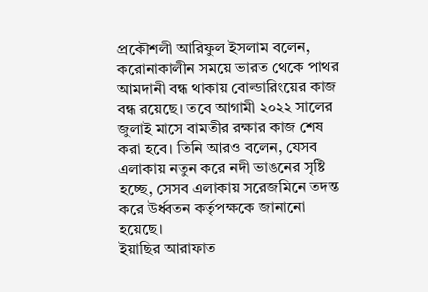প্রকৌশলী আরিফুল ইসলাম বলেন, করোনাকালীন সময়ে ভারত থেকে পাথর আমদানী বন্ধ থাকায় বোল্ডারিংয়ের কাজ বন্ধ রয়েছে। তবে আগামী ২০২২ সালের জুলাই মাসে বামতীর রক্ষার কাজ শেষ করা হবে। তিনি আরও বলেন, যেসব এলাকায় নতুন করে নদী ভাঙনের সৃষ্টি হচ্ছে, সেসব এলাকায় সরেজমিনে তদন্ত করে উর্ধ্বতন কর্তৃপক্ষকে জানানো হয়েছে।
ইয়াছির আরাফাত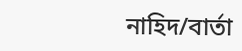নাহিদ/বার্তা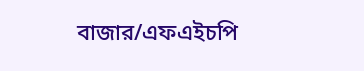বাজার/এফএইচপি